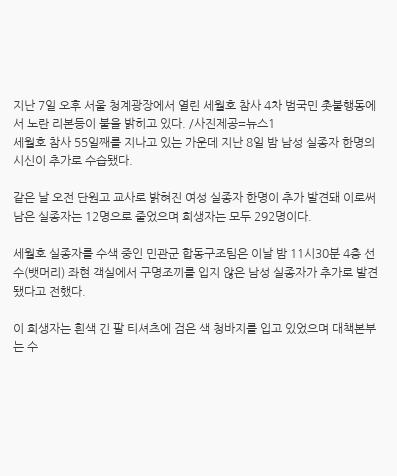지난 7일 오후 서울 청계광장에서 열린 세월호 참사 4차 범국민 촛불행동에서 노란 리본등이 불을 밝히고 있다. /사진제공=뉴스1
세월호 참사 55일째를 지나고 있는 가운데 지난 8일 밤 남성 실종자 한명의 시신이 추가로 수습됐다.

같은 날 오전 단원고 교사로 밝혀진 여성 실종자 한명이 추가 발견돼 이로써 남은 실종자는 12명으로 줄었으며 희생자는 모두 292명이다.

세월호 실종자를 수색 중인 민관군 합동구조팀은 이날 밤 11시30분 4층 선수(뱃머리) 좌현 객실에서 구명조끼를 입지 않은 남성 실종자가 추가로 발견됐다고 전했다.

이 희생자는 흰색 긴 팔 티셔츠에 검은 색 청바지를 입고 있었으며 대책본부는 수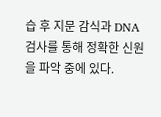습 후 지문 감식과 DNA 검사를 통해 정확한 신원을 파악 중에 있다.